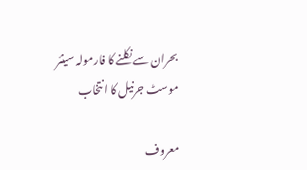بحران سے نکلنے کا فارمولہ سینئر موسٹ جرنیل کا انتخاب

معروف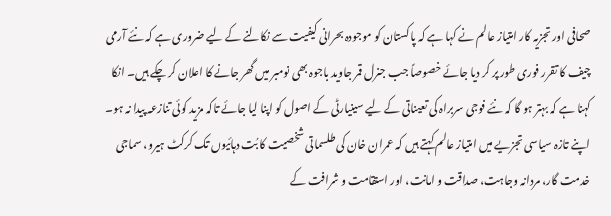صحافی اور تجزیہ کار امتیاز عالم نے کہا ہے کہ پاکستان کو موجودہ بحرانی کیفیت سے نکالنے کے لیے ضروری ہے کہ نئے آرمی چیف کا تقرر فوری طور پر کر دیا جائے خصوصاً جب جنرل قمر جاوید باجوہ بھی نومبر میں گھر جانے کا اعلان کر چکے ہیں۔ انکا کہنا ہے کہ بہتر ہو گا کہ نئے فوجی سربراہ کی تعیناتی کے لیے سینیارٹی کے اصول کو اپنا لیا جائے تاکہ مزید کوئی تنازعہ پیدا نہ ہو۔
اپنے تازہ سیاسی تجزیے میں امتیاز عالم کہتے ہیں کہ عمران خان کی طلسماتی شخصیت کا بُت دہائیوں تک کرکٹ ہیرو، سماجی خدمت گار، مردانہ وجاہت، صداقت و امانت، اور استقامت و شرافت کے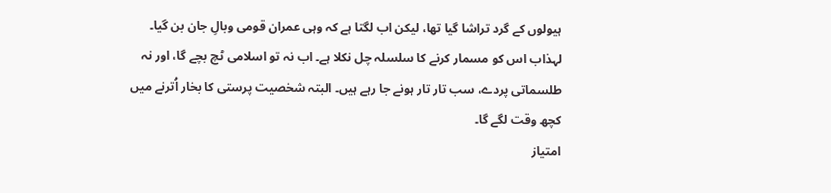ہیولوں کے گرد تراشا گیا تھا، لیکن اب لگتا ہے کہ وہی عمران قومی وبالِ جان بن گیا۔ لہذاب اس کو مسمار کرنے کا سلسلہ چل نکلا ہے۔ اب نہ تو اسلامی ٹچ بچے گا، اور نہ طلسماتی پردے، سب تار تار ہونے جا رہے ہیں۔ البتہ شخصیت پرستی کا بخار اُترنے میں کچھ وقت لگے گا۔
امتیاز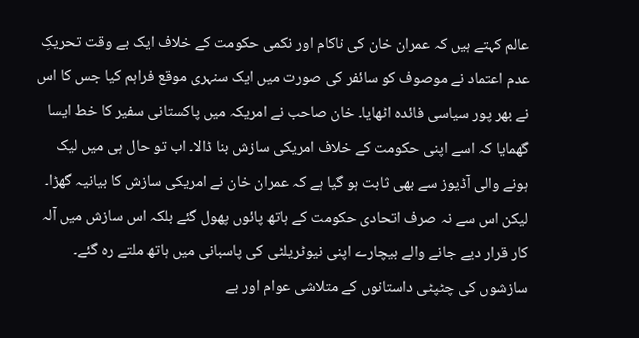عالم کہتے ہیں کہ عمران خان کی ناکام اور نکمی حکومت کے خلاف ایک بے وقت تحریکِ عدم اعتماد نے موصوف کو سائفر کی صورت میں ایک سنہری موقع فراہم کیا جس کا اس نے بھر پور سیاسی فائدہ اٹھایا۔ خان صاحب نے امریکہ میں پاکستانی سفیر کا خط ایسا گھمایا کہ اسے اپنی حکومت کے خلاف امریکی سازش بنا ڈالا۔ اب تو حال ہی میں لیک ہونے والی آڈیوز سے بھی ثابت ہو گیا ہے کہ عمران خان نے امریکی سازش کا بیانیہ گھڑا۔ لیکن اس سے نہ صرف اتحادی حکومت کے ہاتھ پائوں پھول گئے بلکہ اس سازش میں آلہ کار قرار دیے جانے والے بیچارے اپنی نیوٹریلٹی کی پاسبانی میں ہاتھ ملتے رہ گئے۔ سازشوں کی چٹپٹی داستانوں کے متلاشی عوام اور بے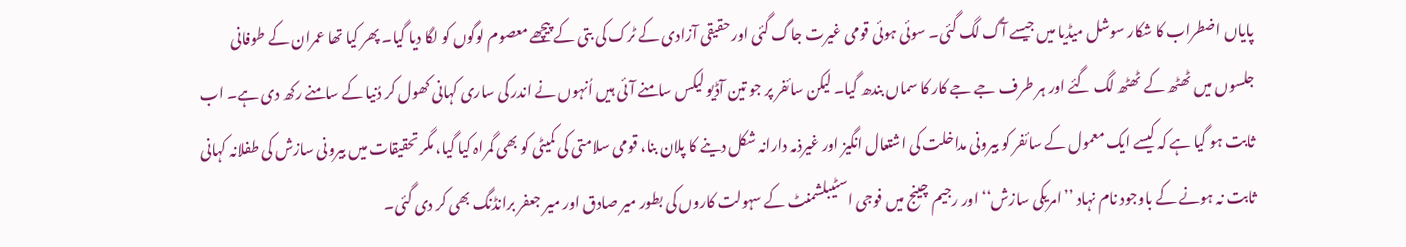پایاں اضطراب کا شکار سوشل میڈیا میں جیسے آگ لگ گئی۔ سوئی ہوئی قومی غیرت جاگ گئی اور حقیقی آزادی کے ٹرک کی بتی کے پیچھے معصوم لوگوں کو لگا دیا گیا۔ پھر کیا تھا عمران کے طوفانی جلسوں میں ٹھٹھ کے ٹھٹھ لگ گئے اور ہر طرف جے جے کار کا سماں بندھ گیا۔ لیکن سائفر پر جو تین آڈیو لیکس سامنے آئی ہیں اُنہوں نے اندر کی ساری کہانی کھول کر دُنیا کے سامنے رکھ دی ہے۔ اب ثابت ہو گیا ہے کہ کیسے ایک معمول کے سائفر کو بیرونی مداخلت کی اشتعال انگیز اور غیرذمہ دارانہ شکل دینے کا پلان بنا، قومی سلامتی کی کمیٹی کو بھی گمراہ کیا گیا، مگر تحقیقات میں بیرونی سازش کی طفلانہ کہانی ثابت نہ ہونے کے باوجود نام نہاد ’’امریکی سازش‘‘ اور رجیم چینج میں فوجی اسٹیبلشمنٹ کے سہولت کاروں کی بطور میر صادق اور میر جعفر برانڈنگ بھی کر دی گئی۔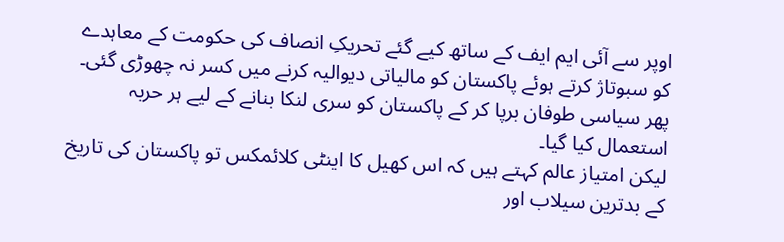اوپر سے آئی ایم ایف کے ساتھ کیے گئے تحریکِ انصاف کی حکومت کے معاہدے کو سبوتاژ کرتے ہوئے پاکستان کو مالیاتی دیوالیہ کرنے میں کسر نہ چھوڑی گئی۔ پھر سیاسی طوفان برپا کر کے پاکستان کو سری لنکا بنانے کے لیے ہر حربہ استعمال کیا گیا۔
لیکن امتیاز عالم کہتے ہیں کہ اس کھیل کا اینٹی کلائمکس تو پاکستان کی تاریخ کے بدترین سیلاب اور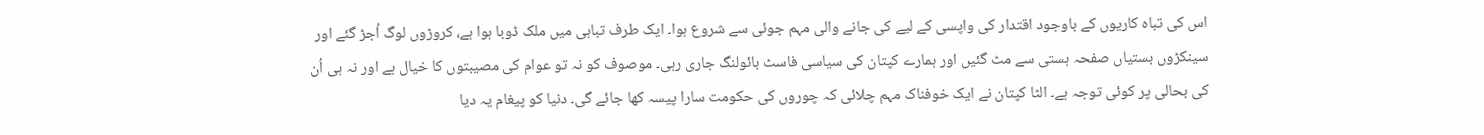اس کی تباہ کاریوں کے باوجود اقتدار کی واپسی کے لیے کی جانے والی مہم جوئی سے شروع ہوا۔ ایک طرف تباہی میں ملک ڈوبا ہوا ہے، کروڑوں لوگ اُجڑ گئے اور سینکڑوں بستیاں صفحہ ہستی سے مٹ گئیں اور ہمارے کپتان کی سیاسی فاسٹ بائولنگ جاری رہی۔ موصوف کو نہ تو عوام کی مصیبتوں کا خیال ہے اور نہ ہی اُن کی بحالی پر کوئی توجہ ہے۔ الٹا کپتان نے ایک خوفناک مہم چلائی کہ چوروں کی حکومت سارا پیسہ کھا جائے گی۔ دنیا کو پیغام یہ دیا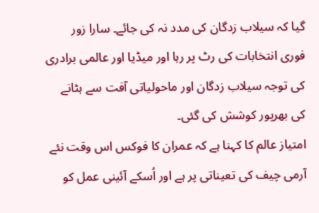گیا کہ سیلاب زدگان کی مدد نہ کی جائے۔ سارا زور فوری انتخابات کی رٹ پر رہا اور میڈیا اور عالمی برادری کی توجہ سیلاب زدگان اور ماحولیاتی آفت سے ہٹانے کی بھرپور کوشش کی گئی۔
امتیاز عالم کا کہنا ہے کہ عمران کا فوکس اس وقت نئے آرمی چیف کی تعیناتی پر ہے اور اُسکے آئینی عمل کو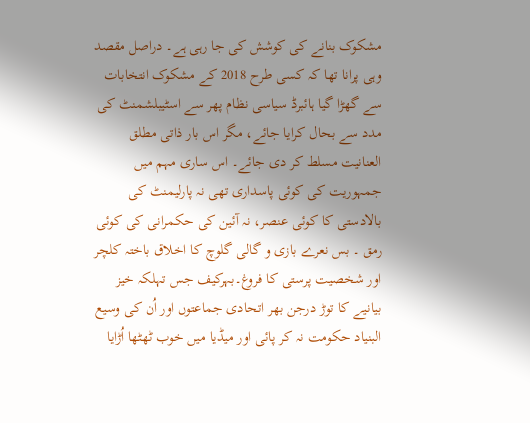مشکوک بنانے کی کوشش کی جا رہی ہے۔ دراصل مقصد وہی پرانا تھا کہ کسی طرح 2018 کے مشکوک انتخابات سے گھڑا گیا ہائبرڈ سیاسی نظام پھر سے اسٹیبلشمنٹ کی مدد سے بحال کرایا جائے، مگر اس بار ذاتی مطلق العنانیت مسلط کر دی جائے۔ اس ساری مہم میں جمہوریت کی کوئی پاسداری تھی نہ پارلیمنٹ کی بالادستی کا کوئی عنصر، نہ آئین کی حکمرانی کی کوئی رمق ۔ بس نعرے بازی و گالی گلوچ کا اخلاق باختہ کلچر اور شخصیت پرستی کا فروغ۔بہرکیف جس تہلکہ خیز بیانیے کا توڑ درجن بھر اتحادی جماعتوں اور اُن کی وسیع البنیاد حکومت نہ کر پائی اور میڈیا میں خوب ٹھٹھا اُڑایا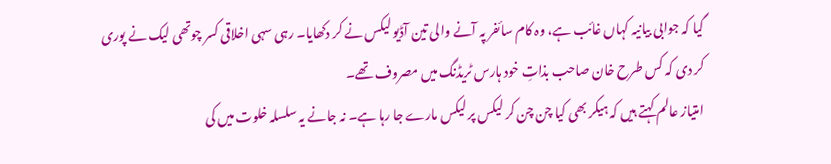گیا کہ جوابی بیانیہ کہاں غائب ہے، وہ کام سائفر پہ آنے والی تین آڈیو لیکس نے کر دکھایا۔ رہی سہی اخلاقی کسر چوتھی لیک نے پوری کر دی کہ کس طرح خان صاحب بذاتِ خود ہارس ٹریڈنگ میں مصروف تھے۔
امتیاز عالم کہتے ہیں کہ ہیکر بھی کیا چن چن کر لیکس پر لیکس مارے جا رہا ہے۔ نہ جانے یہ سلسلہ خلوت میں کی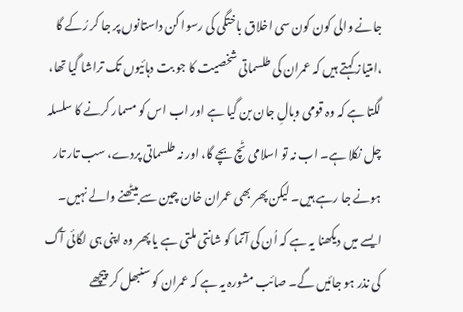جانے والی کون کون سی اخلاق باختگی کی رسوا کن داستانوں پر جا کر رُکے گا ،امتیاز کہتے ہیں کہ عمران کی طلسماتی شخصیت کا جو بت دہائیوں تک تراشا گیا تھا، لگتا ہے کہ وہ قومی وبالِ جان بن گیا ہے اور اب اس کو مسمار کرنے کا سلسلہ چل نکلا ہے۔ اب نہ تو اسلامی ٹچ بچے گا، اور نہ طلسماتی پردے، سب تار تار ہونے جا رہے ہیں۔ لیکن پھر بھی عمران خان چین سے بیٹھنے والے نہیں۔ ایسے میں دیکھنا یہ ہے کہ اُن کی آتما کو شانتی ملتی ہے یا پھر وہ اپنی ہی لگائی آگ کی نذر ہو جائیں گے۔ صائب مشورہ یہ ہے کہ عمران کو سنبھل کر پیچھے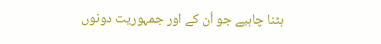ہٹنا چاہیے جو اُن کے اور جمہوریت دونوں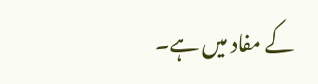کے مفاد میں ہے۔